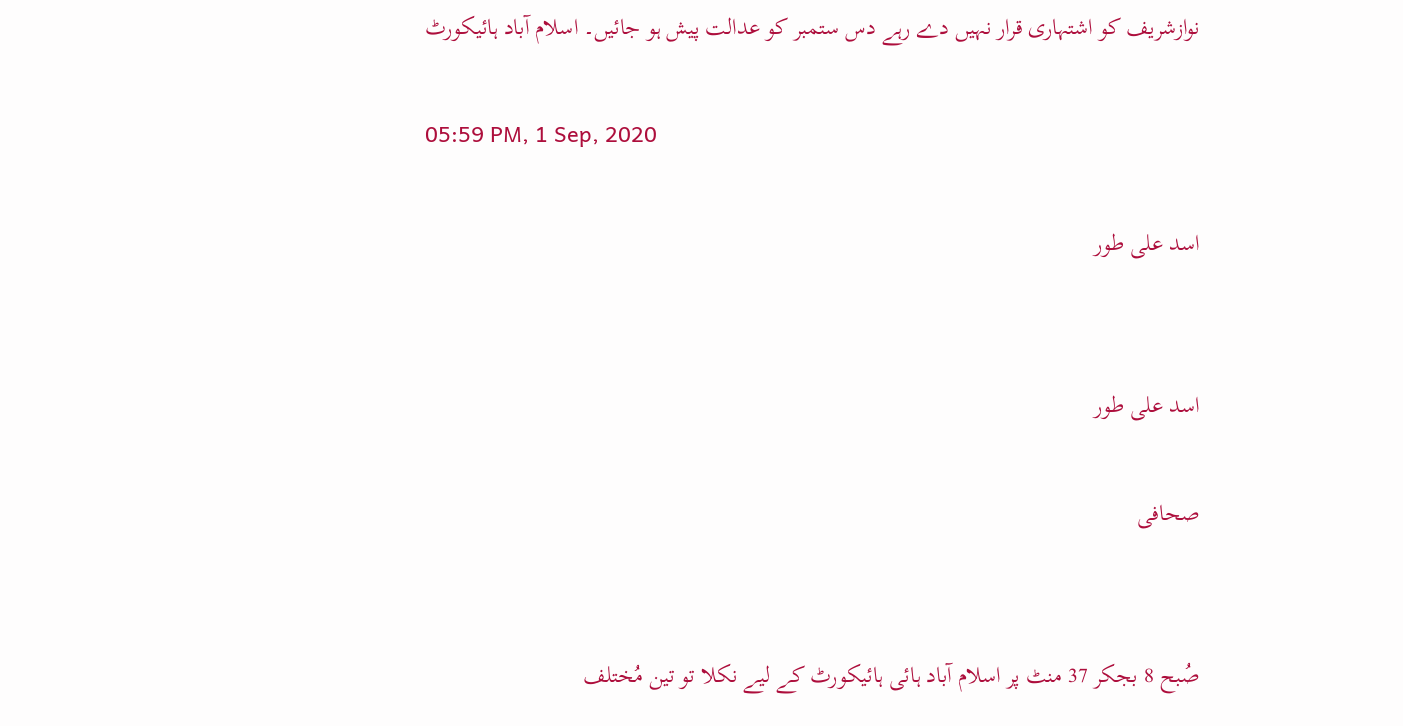نوازشریف کو اشتہاری قرار نہیں دے رہے دس ستمبر کو عدالت پیش ہو جائیں۔ اسلام آباد ہائیکورٹ

05:59 PM, 1 Sep, 2020

اسد علی طور


اسد علی طور

صحافی


صُبح 8 بجکر 37 منٹ پر اسلام آباد ہائی ہائیکورٹ کے لیے نکلا تو تین مُختلف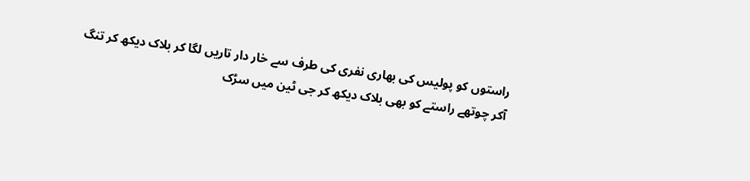راستوں کو پولیس کی بھاری نفری کی طرف سے خار دار تاریں لگا کر بلاک دیکھ کر تنگ آکر چوتھے راستے کو بھی بلاک دیکھ کر جی ٹین میں سڑک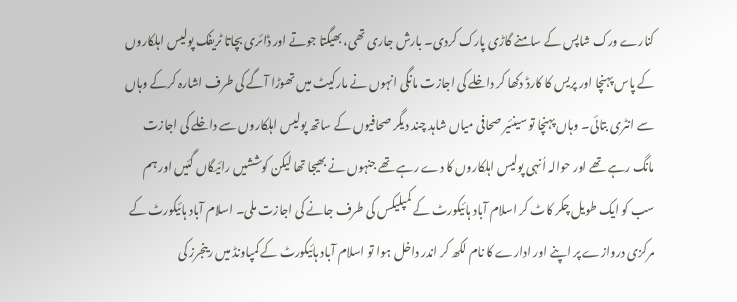کنارے ورک شاپس کے سامنے گاڑی پارک کردی۔ بارش جاری تھی، بھیگتا جوتے اور ڈائری بچاتا ٹریفک پولیس اہلکاروں کے پاس پہنچا اور پریس کا کارڈ دکھا کر داخلے کی اجازت مانگی انہوں نے مارکیٹ میں تھوڑا آگے کی طرف اشارہ کرکے وہاں سے انٹری بتائی۔ وہاں پہنچا تو سینئیر صحافی میاں شاہد چند دیگر صحافیوں کے ساتھ پولیس اہلکاروں سے داخلے کی اجازت مانگ رہے تھے اور حوالہ اُنہی پولیس اہلکاروں کا دے رہے تھے جنہوں نے بھیجا تھا لیکن کوششیں رائیگاں گئیں اور ہم سب کو ایک طویل چکر کاٹ کر اسلام آباد ہائیکورٹ کے کمپلیکس کی طرف جانے کی اجازت ملی۔ اسلام آباد ہائیکورٹ کے مرکزی دروازے پر اپنے اور ادارے کا نام لکھ کر اندر داخل ہوا تو اسلام آباد ہائیکورٹ کے کمپاونڈ میں رینجرز کی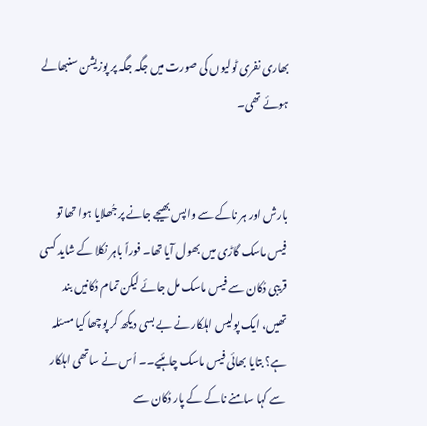بھاری نفری ٹولیوں کی صورت میں جگہ جگہ پر پوزیشن سنبھالے ہوئے تھی۔


بارش اور ہر ناکے سے واپس بھیجے جانے پر جُھلایا ہوا تھا تو فیس ماسک گاڑی میں بھول آیا تھا۔ فوراً باہر نکلا کے شاید کسی قریبی دُکان سے فیس ماسک مل جائے لیکن تمام دُکانیں بند تھیں، ایک پولیس اہلکار نے بے بسی دیکھ کر پوچھا کیا مسئلہ ہے؟ بتایا بھائی فیس ماسک چاہئیے۔۔ اُس نے ساتھی اہلکار سے کہا سامنے ناکے کے پار دُکان سے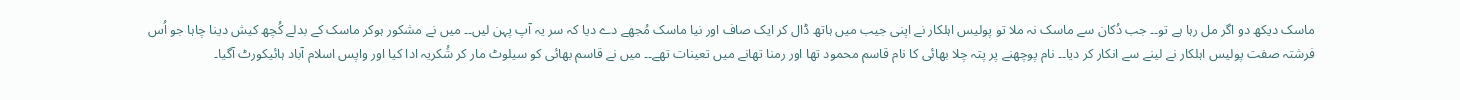ماسک دیکھ دو اگر مل رہا ہے تو۔۔ جب دُکان سے ماسک نہ ملا تو پولیس اہلکار نے اپنی جیب میں ہاتھ ڈال کر ایک صاف اور نیا ماسک مُجھے دے دیا کہ سر یہ آپ پہن لیں۔۔ میں نے مشکور ہوکر ماسک کے بدلے کُچھ کیش دینا چاہا جو اُس فرشتہ صفت پولیس اہلکار نے لینے سے انکار کر دیا۔۔ نام پوچھنے پر پتہ چلا بھائی کا نام قاسم محمود تھا اور رمنا تھانے میں تعینات تھے۔۔ میں نے قاسم بھائی کو سیلوٹ مار کر شُکریہ ادا کیا اور واپس اسلام آباد ہائیکورٹ آگیا۔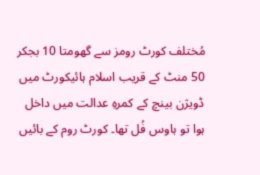مُختلف کورٹ رومز سے گھومتا 10 بجکر 50 منٹ کے قریب اسلام ہائیکورٹ میں ڈویژن بینچ کے کمرہِ عدالت میں داخل ہوا تو ہاوس فُل تھا۔ کورٹ روم کے بائیں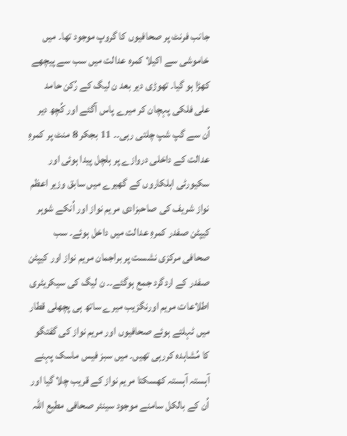جانب فرنٹ پر صحافیوں کا گروپ موجود تھا۔ میں خاموشی سے اکیلا کمرہ عدالت میں سب سے پیچھے کھڑا ہو گیا۔ تھوڑی دیر بعد ن لیگ کے رُکن حامد علی فلکی پہچان کر میرے پاس آگئے اور کُچھ دیر اُن سے گپ شپ چلتی رہی۔۔ 11 بجکر 8 منٹ پر کمرہِ عدالت کے داخلی دروازے پر ہلچل پیدا ہوئی اور سکیورٹی اہلکاروں کے گھیرے میں سابق وزیر اعظم نواز شریف کی صاحبزادی مریم نواز اور اُنکے شوہر کیپٹن صفدر کمرہِ عدالت میں داخل ہوئے۔ سب صحافی مرکزی نشست پر براجمان مریم نواز اور کیپٹن صفدر کے اردگرد جمع ہوگئے۔۔ ن لیگ کی سیکریٹری اطلاعات مریم اورنگزیب میرے ساتھ ہی پچھلی قطار میں ٹہلتے ہوئے صحافیوں اور مریم نواز کی گفتگو کا مُشاہدہ کررہی تھیں۔ میں سبز فیس ماسک پہنے آہستہ آہستہ کھسکتا مریم نواز کے قریب چلا گیا اور اُن کے بالکل سامنے موجود سینئر صحافی مطیع اللہ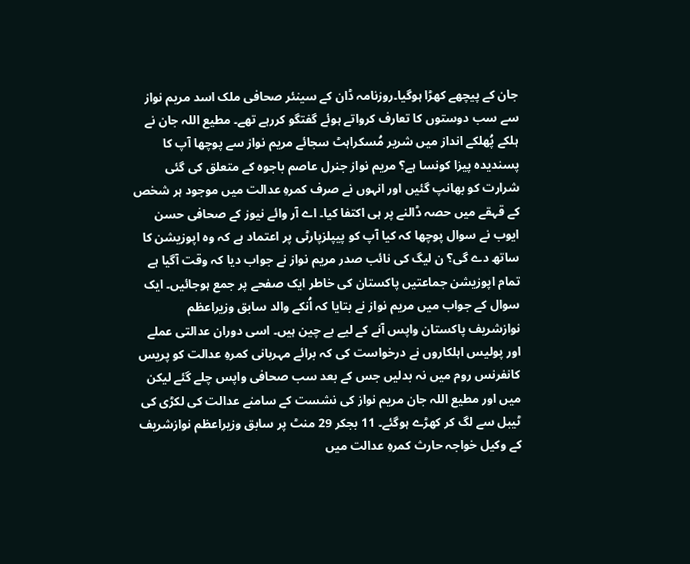جان کے پیچھے کھڑا ہوگیا۔روزنامہ ڈان کے سینئر صحافی ملک اسد مریم نواز سے سب دوستوں کا تعارف کرواتے ہوئے گفتگو کررہے تھے۔ مطیع اللہ جان نے ہلکے پُھلکے انداز میں شریر مُسکراہٹ سجائے مریم نواز سے پوچھا آپ کا پسندیدہ پیزا کونسا ہے؟ مریم نواز جنرل عاصم باجوہ کے متعلق کی گئی شرارت کو بھانپ گئیں اور انہوں نے صرف کمرہِ عدالت میں موجود ہر شخص کے قہقے میں حصہ ڈالنے پر ہی اکتفا کیا۔ اے آر وائے نیوز کے صحافی حسن ایوب نے سوال پوچھا کہ کیا آپ کو پیپلزپارٹی پر اعتماد ہے کہ وہ اپوزیشن کا ساتھ دے گی؟ ن لیگ کی نائب صدر مریم نواز نے جواب دیا کہ وقت آگیا ہے تمام اپوزیشن جماعتیں پاکستان کی خاطر ایک صفحے پر جمع ہوجائیں۔ ایک سوال کے جواب میں مریم نواز نے بتایا کہ اُنکے والد سابق وزیراعظم نوازشریف پاکستان واپس آنے کے لیے بے چین ہیں۔ اسی دوران عدالتی عملے اور پولیس اہلکاروں نے درخواست کی کہ برائے مہربانی کمرہِ عدالت کو پریس کانفرنس روم میں نہ بدلیں جس کے بعد سب صحافی واپس چلے گئے لیکن میں اور مطیع اللہ جان مریم نواز کی نشست کے سامنے عدالت کی لکڑی کی ٹیبل سے لگ کر کھڑے ہوگئے۔ 11 بجکر 29 منٹ پر سابق وزیراعظم نوازشریف کے وکیل خواجہ حارث کمرہِ عدالت میں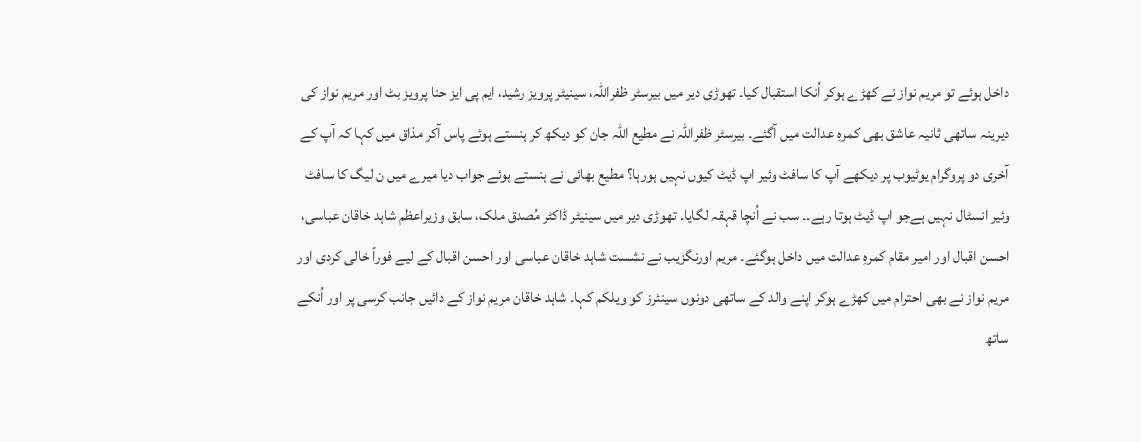داخل ہوئے تو مریم نواز نے کھڑے ہوکر اُنکا استقبال کیا۔ تھوڑی دیر میں بیرسٹر ظفراللہ، سینیٹر پرویز رشید، ایم پی ایز حنا پرویز بٹ اور مریم نواز کی دیرینہ ساتھی ثانیہ عاشق بھی کمرہِ عدالت میں آگئے۔ بیرسٹر ظفراللہ نے مطیع اللہ جان کو دیکھ کر ہنستے ہوئے پاس آکر مذاق میں کہا کہ آپ کے آخری دو پروگرام یوٹیوب پر دیکھے آپ کا سافٹ وئیر اپ ڈیٹ کیوں نہیں ہورہا؟ مطیع بھائی نے ہنستے ہوئے جواب دیا میرے میں ن لیگ کا سافٹ وئیر انسٹال نہیں ہےجو اپ ڈیٹ ہوتا رہے۔۔ سب نے اُنچا قہقہ لگایا۔ تھوڑی دیر میں سینیٹر ڈاکٹر مُصدق ملک، سابق وزیراعظم شاہد خاقان عباسی، احسن اقبال اور امیر مقام کمرہِ عدالت میں داخل ہوگئے۔ مریم اورنگزیب نے نشست شاہد خاقان عباسی اور احسن اقبال کے لیے فوراً خالی کردی اور مریم نواز نے بھی احترام میں کھڑے ہوکر اپنے والد کے ساتھی دونوں سینئرز کو ویلکم کہا۔ شاہد خاقان مریم نواز کے دائیں جانب کرسی پر اور اُنکے ساتھ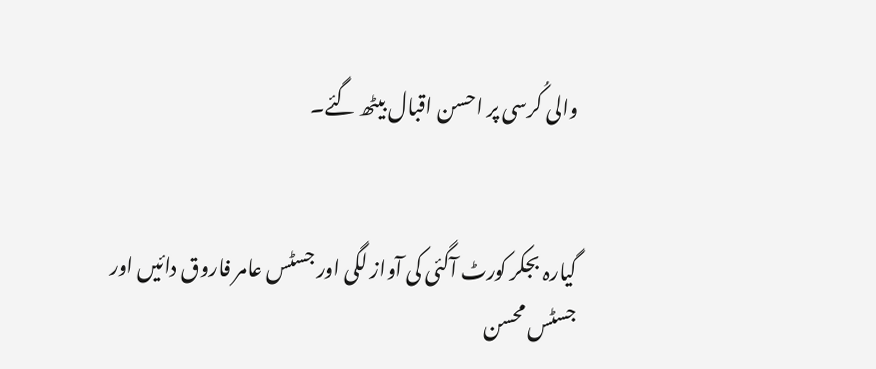والی کُرسی پر احسن اقبال بیٹھ گئے۔


گیارہ بجکر کورٹ آگئی کی آواز لگی اور جسٹس عامر فاروق دائیں اور جسٹس محسن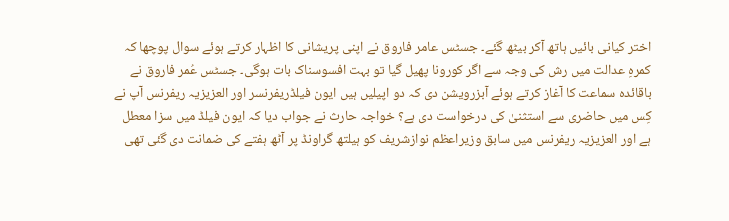اختر کیانی بائیں ہاتھ آکر بیٹھ گئے۔ جسٹس عامر فاروق نے اپنی پریشانی کا اظہار کرتے ہوئے سوال پوچھا کہ کمرہِ عدالت میں رش کی وجہ سے اگر کورونا پھیل گیا تو بہت افسوسناک بات ہوگی۔ جسٹس عُمر فاروق نے باقائدہ سماعت کا آغاز کرتے ہوئے آبزرویشن دی کہ دو اپیلیں ہیں ایون فیلڈریفرنسر اور العزیزیہ ریفرنس آپ نے کِس میں حاضری سے استثنیٰ کی درخواست دی ہے؟ خواجہ حارث نے جواب دیا کہ ایون فیلڈ میں سزا معطل ہے اور العزیزیہ ریفرنس میں سابق وزیراعظم نوازشریف کو ہیلتھ گراونڈ پر آٹھ ہفتے کی ضمانت دی گئی تھی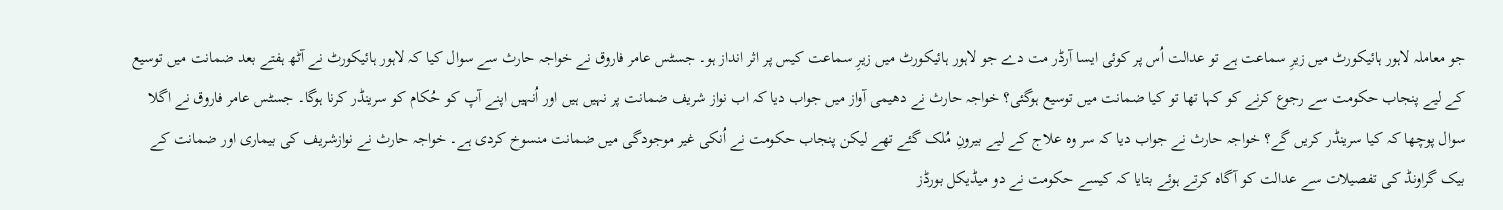جو معاملہ لاہور ہائیکورٹ میں زیرِ سماعت ہے تو عدالت اُس پر کوئی ایسا آرڈر مت دے جو لاہور ہائیکورٹ میں زیرِ سماعت کیس پر اثر انداز ہو۔ جسٹس عامر فاروق نے خواجہ حارث سے سوال کیا کہ لاہور ہائیکورٹ نے آٹھ ہفتے بعد ضمانت میں توسیع کے لیے پنجاب حکومت سے رجوع کرنے کو کہا تھا تو کیا ضمانت میں توسیع ہوگئی؟ خواجہ حارث نے دھیمی آواز میں جواب دیا کہ اب نواز شریف ضمانت پر نہیں ہیں اور اُنہیں اپنے آپ کو حُکام کو سرینڈر کرنا ہوگا۔ جسٹس عامر فاروق نے اگلا سوال پوچھا کہ کیا سرینڈر کریں گے؟ خواجہ حارث نے جواب دیا کہ سر وہ علاج کے لیے بیرونِ مُلک گئے تھے لیکن پنجاب حکومت نے اُنکی غیر موجودگی میں ضمانت منسوخ کردی ہے۔ خواجہ حارث نے نوازشریف کی بیماری اور ضمانت کے بیک گراونڈ کی تفصیلات سے عدالت کو آگاہ کرتے ہوئے بتایا کہ کیسے حکومت نے دو میڈیکل بورڈز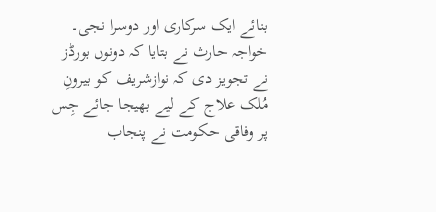بنائے ایک سرکاری اور دوسرا نجی۔ خواجہ حارث نے بتایا کہ دونوں بورڈز نے تجویز دی کہ نوازشریف کو بیرونِ مُلک علاج کے لیے بھیجا جائے جِس پر وفاقی حکومت نے پنجاب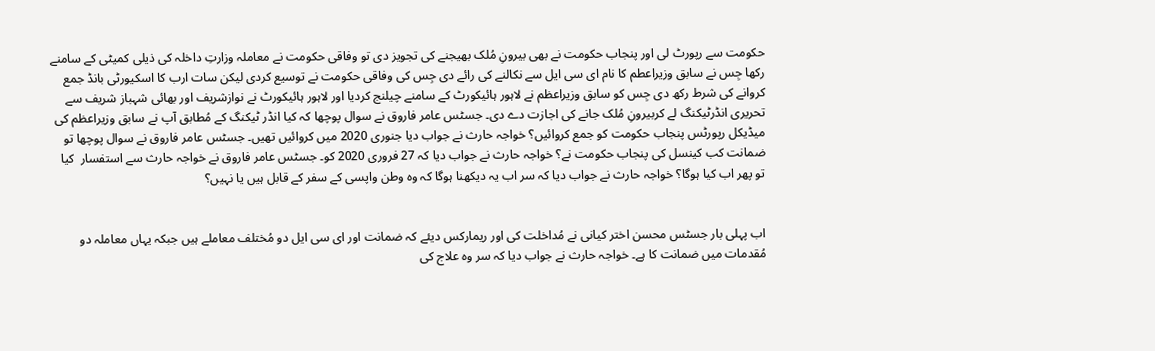حکومت سے رپورٹ لی اور پنجاب حکومت نے بھی بیرونِ مُلک بھیجنے کی تجویز دی تو وفاقی حکومت نے معاملہ وزارتِ داخلہ کی ذیلی کمیٹی کے سامنے رکھا جِس نے سابق وزیراعطم کا نام ای سی ایل سے نکالنے کی رائے دی جِس کی وفاقی حکومت نے توسیع کردی لیکن سات ارب کا اسکیورٹی بانڈ جمع کروانے کی شرط رکھ دی جِس کو سابق وزیراعظم نے لاہور ہائیکورٹ کے سامنے چیلنج کردیا اور لاہور ہائیکورٹ نے نوازشریف اور بھائی شہباز شریف سے تحریری انڈرٹیکنگ لے کربیرونِ مُلک جانے کی اجازت دے دی۔ جسٹس عامر فاروق نے سوال پوچھا کہ کیا انڈر ٹیکنگ کے مُطابق آپ نے سابق وزیراعظم کی میڈیکل رپورٹس پنجاب حکومت کو جمع کروائیں؟ خواجہ حارث نے جواب دیا جنوری 2020 میں کروائیں تھیں۔ جسٹس عامر فاروق نے سوال پوچھا تو ضمانت کب کینسل کی پنجاب حکومت نے؟ خواجہ حارث نے جواب دیا کہ 27 فروری 2020 کو۔ جسٹس عامر فاروق نے خواجہ حارث سے استفسار  کیا تو پھر اب کیا ہوگا؟ خواجہ حارث نے جواب دیا کہ سر اب یہ دیکھنا ہوگا کہ وہ وطن واپسی کے سفر کے قابل ہیں یا نہیں؟


اب پہلی بار جسٹس محسن اختر کیانی نے مُداخلت کی اور ریمارکس دیئے کہ ضمانت اور ای سی ایل دو مُختلف معاملے ہیں جبکہ یہاں معاملہ دو مُقدمات میں ضمانت کا ہے۔ خواجہ حارث نے جواب دیا کہ سر وہ علاج کی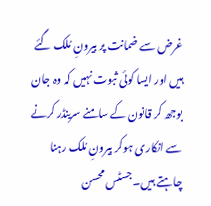غرض سے ضمانت پر بیرونِ مُلک گئے ہیں اور ایسا کوئی ثبوت نہیں کہ وہ جان بوجھ کر قانون کے سامنے سرینڈر کرنے سے انکاری ہوکر بیرونِ مُلک رہنا چاہتے ہیں۔ جسٹس محسن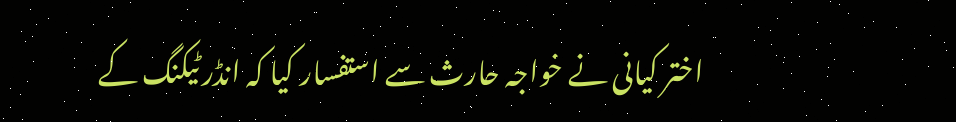اختر کیانی نے خواجہ حارث سے استفسار کیا کہ انڈر ٹیکنگ کے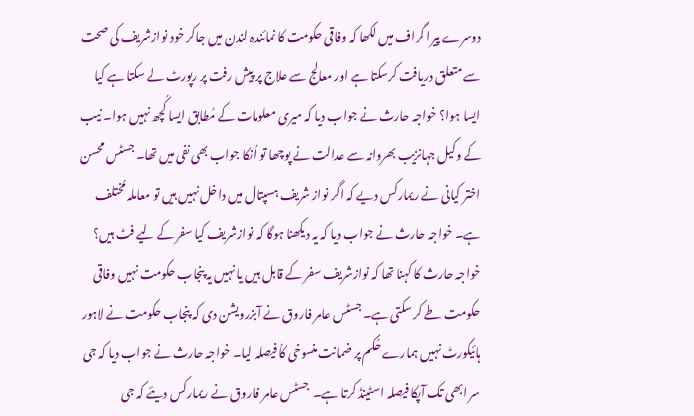دوسرے پیرا گراف میں لکھا کہ وفاقی حکومت کا نمائندہ لندن میں جاکر خود نوازشریف کی صحت سے متعلق دریافت کرسکتا ہے اور معالج سے علاج پر پیش رفت پر رپورٹ لے سکتا ہے کیا ایسا ہوا؟ خواجہ حارث نے جواب دیا کہ میری معلومات کے مُطابق ایسا کُچھ نہیں ہوا۔ نیب کے وکیل جہانزیب بھروانہ سے عدالت نے پوچھا تو اُنکا جواب بھی نفی میں تھا۔ جسٹس محسن اختر کیانی نے ریمارکس دیے کہ اگر نواز شریف ہسپتال میں داخل نہیں ہیں تو معاملہ مُختلف ہے۔ خواجہ حارث نے جواب دیا کہ یہ دیکھنا ہوگا کہ نوازشریف کیا سفر کے لیے فٹ ہیں؟ خواجہ حارث کا کہنا تھا کہ نوازشریف سفر کے قابل ہیں یا نہیں یہ پنجاب حکومت نہیں وفاقی حکومت طے کر سکتی ہے۔ جسٹس عامر فاروق نے آبزرویشن دی کہ پنجاب حکومت نے لاہور ہائیکورٹ نہیں ہمارے حُکم پر ضمانت منسوخی کاُ فیصلہ لیا۔ خواجہ حارث نے جواب دیا کہ جی سر ابھی تک آپکا فیصلہ اسٹینڈ کرتا ہے۔  جسٹس عامر فاروق نے ریمارکس دیئے کہ جی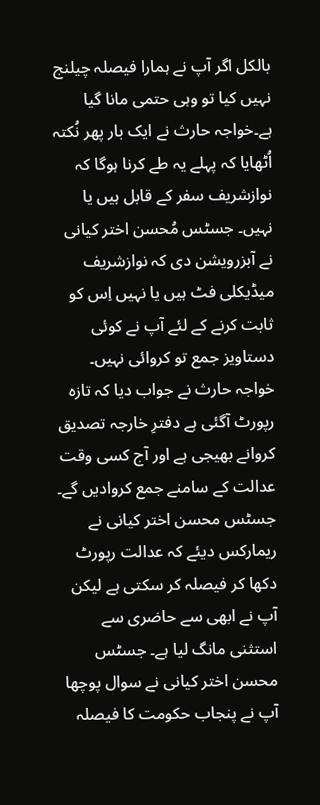بالکل اگر آپ نے ہمارا فیصلہ چیلنج نہیں کیا تو وہی حتمی مانا گیا ہے۔خواجہ حارث نے ایک بار پھر نُکتہ اُٹھایا کہ پہلے یہ طے کرنا ہوگا کہ نوازشریف سفر کے قابل ہیں یا نہیں۔ جسٹس مُحسن اختر کیانی نے آبزرویشن دی کہ نوازشریف میڈیکلی فٹ ہیں یا نہیں اِس کو ثابت کرنے کے لئے آپ نے کوئی دستاویز جمع تو کروائی نہیں۔ خواجہ حارث نے جواب دیا کہ تازہ رپورٹ آگئی ہے دفترِ خارجہ تصدیق کروانے بھیجی ہے اور آج کسی وقت عدالت کے سامنے جمع کروادیں گے۔ جسٹس محسن اختر کیانی نے ریمارکس دیئے کہ عدالت رپورٹ دکھا کر فیصلہ کر سکتی ہے لیکن آپ نے ابھی سے حاضری سے استثنی مانگ لیا ہے۔ جسٹس محسن اختر کیانی نے سوال پوچھا آپ نے پنجاب حکومت کا فیصلہ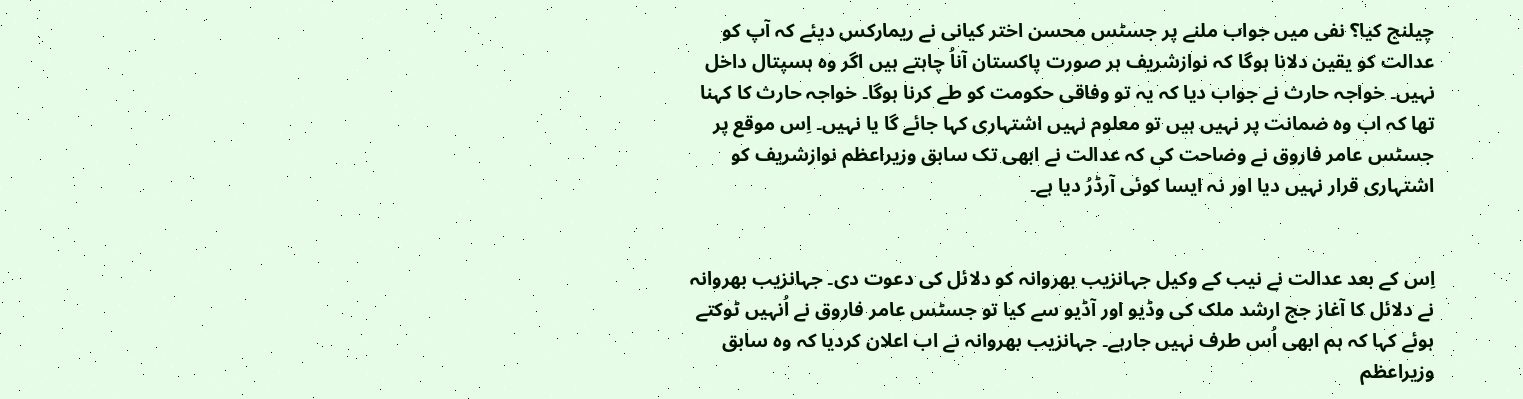چیلنج کیا؟ نفی میں جواب ملنے پر جسٹس محسن اختر کیانی نے ریمارکس دیئے کہ آپ کو عدالت کو یقین دلانا ہوگا کہ نوازشریف ہر صورت پاکستان آناُ چاہتے ہیں اگر وہ ہسپتال داخل نہیں۔ خواجہ حارث نے جواب دیا کہ یہ تو وفاقی حکومت کو طے کرنا ہوگا۔ خواجہ حارث کا کہنا تھا کہ اب وہ ضمانت پر نہیں ہیں تو معلوم نہیں اشتہاری کہا جائے گا یا نہیں۔ اِس موقع پر جسٹس عامر فاروق نے وضاحت کی کہ عدالت نے ابھی تک سابق وزیراعظم نوازشریف کو اشتہاری قرار نہیں دیا اور نہ ایسا کوئی آرڈرُ دیا ہے۔


اِس کے بعد عدالت نے نیب کے وکیل جہانزیب بھروانہ کو دلائل کی دعوت دی۔ جہانزیب بھروانہ نے دلائل کا آغاز جج ارشد ملک کی وڈیو اور آڈیو سے کیا تو جسٹس عامر فاروق نے اُنہیں ٹوکتے ہوئے کہا کہ ہم ابھی اُس طرف نہیں جارہے۔ جہانزیب بھروانہ نے اب اعلان کردیا کہ وہ سابق وزیراعظم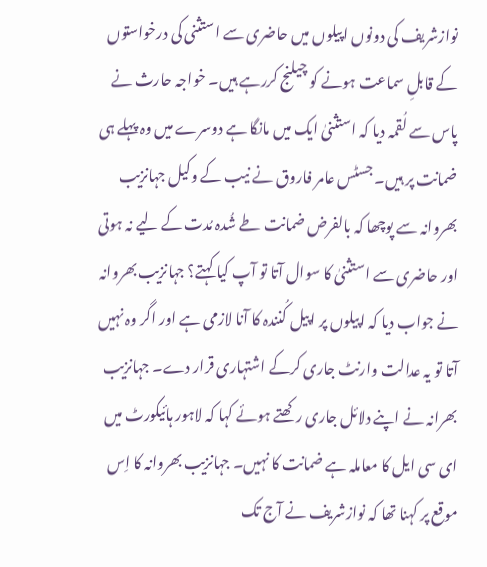نوازشریف کی دونوں اپیلوں میں حاضری سے استثنی کی درخواستوں کے قابلِ سماعت ہونے کو چیلنج کررہے ہیں۔ خواجہ حارث نے پاس سے لُقمہ دیا کہ استثنیٰ ایک میں مانگا ہے دوسرے میں وہ پہلے ہی ضمانت پر ہیں۔ جسٹس عامر فاروق نے نیب کے وکیل جہانزیب بھروانہ سے پوچھا کہ بالفرض ضمانت طے شُدہ مُدت کے لیے نہ ہوتی اور حاضری سے استثنیٰ کا سوال آتا تو آپ کیا کہتے؟ جہانزیب بھروانہ نے جواب دیا کہ اپیلوں پر اپیل کُنندہ کا آنا لازمی ہے اور اگر وہ نہیں آتا تو یہ عدالت وارنٹ جاری کرکے اشتہاری قرار دے۔ جہانزیب بھرانہ نے اپنے دلائل جاری رکھتے ہوئے کہا کہ لاہور ہائیکورٹ میں ای سی ایل کا معاملہ ہے ضمانت کا نہیں۔ جہانزیب بھروانہ کا اِس موقع پر کہنا تھا کہ نوازشریف نے آج تک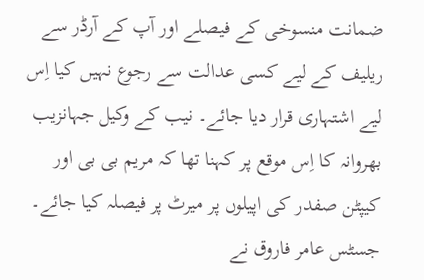ضمانت منسوخی کے فیصلے اور آپ کے آرڈر سے ریلیف کے لیے کسی عدالت سے رجوع نہیں کیا اِس لیے اشتہاری قرار دیا جائے۔ نیب کے وکیل جہانزیب بھروانہ کا اِس موقع پر کہنا تھا کہ مریم بی بی اور کیپٹن صفدر کی اپیلوں پر میرٹ پر فیصلہ کیا جائے۔ جسٹس عامر فاروق نے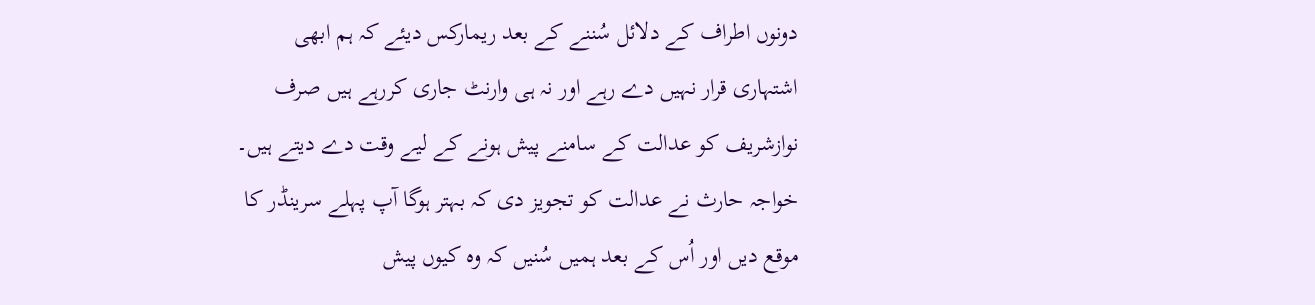دونوں اطراف کے دلائل سُننے کے بعد ریمارکس دیئے کہ ہم ابھی اشتہاری قرار نہیں دے رہے اور نہ ہی وارنٹ جاری کررہے ہیں صرف نوازشریف کو عدالت کے سامنے پیش ہونے کے لیے وقت دے دیتے ہیں۔ خواجہ حارث نے عدالت کو تجویز دی کہ بہتر ہوگا آپ پہلے سرینڈر کا موقع دیں اور اُس کے بعد ہمیں سُنیں کہ وہ کیوں پیش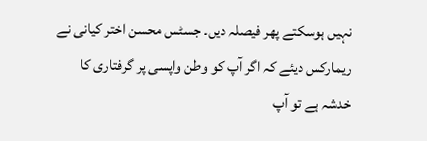نہیں ہوسکتے پھر فیصلہ دیں۔ جسٹس محسن اختر کیانی نے ریمارکس دیئے کہ اگر آپ کو وطن واپسی پر گرفتاری کا خدشہ ہے تو آپ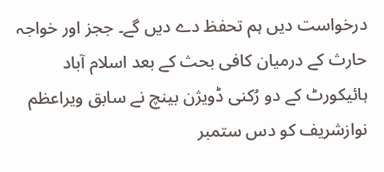درخواست دیں ہم تحفظ دے دیں گے۔ ججز اور خواجہ حارث کے درمیان کافی بحث کے بعد اسلام آباد ہائیکورٹ کے دو رُکنی ڈویژن بینچ نے سابق ویراعظم نوازشریف کو دس ستمبر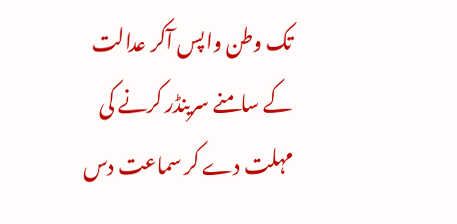تک وطن واپس آکر عدالت کے سامنے سرینڈر کرنے کی مہلت دے کر سماعت دس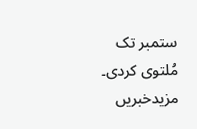ستمبر تک مُلتوی کردی۔
مزیدخبریں